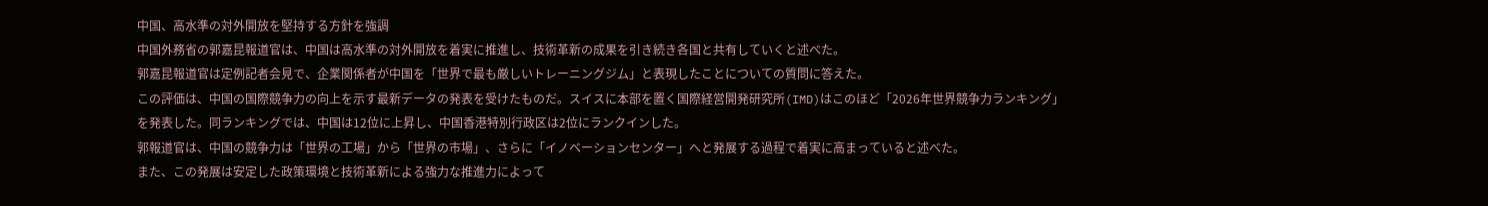中国、高水準の対外開放を堅持する方針を強調
中国外務省の郭嘉昆報道官は、中国は高水準の対外開放を着実に推進し、技術革新の成果を引き続き各国と共有していくと述べた。
郭嘉昆報道官は定例記者会見で、企業関係者が中国を「世界で最も厳しいトレーニングジム」と表現したことについての質問に答えた。
この評価は、中国の国際競争力の向上を示す最新データの発表を受けたものだ。スイスに本部を置く国際経営開発研究所(IMD)はこのほど「2026年世界競争力ランキング」を発表した。同ランキングでは、中国は12位に上昇し、中国香港特別行政区は2位にランクインした。
郭報道官は、中国の競争力は「世界の工場」から「世界の市場」、さらに「イノベーションセンター」へと発展する過程で着実に高まっていると述べた。
また、この発展は安定した政策環境と技術革新による強力な推進力によって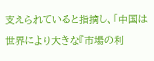支えられていると指摘し、「中国は世界により大きな『市場の利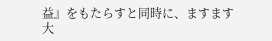益』をもたらすと同時に、ますます大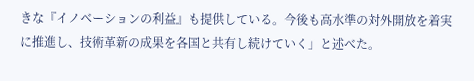きな『イノベーションの利益』も提供している。今後も高水準の対外開放を着実に推進し、技術革新の成果を各国と共有し続けていく」と述べた。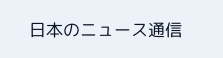日本のニュース通信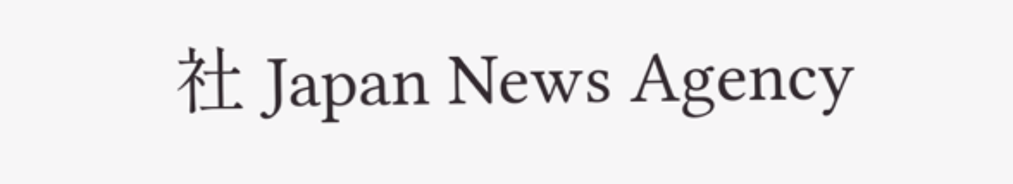社 Japan News Agency